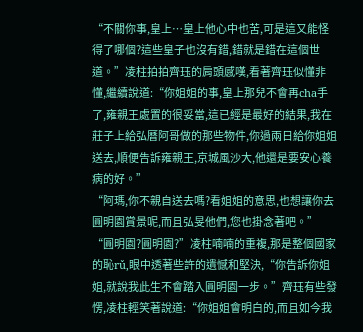“不關你事,皇上…皇上他心中也苦,可是這又能怪得了哪個?這些皇子也沒有錯,錯就是錯在這個世道。”凌柱拍拍齊珏的肩頭感嘆,看著齊珏似懂非懂,繼續說道:“你姐姐的事,皇上那兒不會再cha手了,雍親王處置的很妥當,這已經是最好的結果,我在莊子上給弘曆阿哥做的那些物件,你過兩日給你姐姐送去,順便告訴雍親王,京城風沙大,他還是要安心養病的好。”
“阿瑪,你不親自送去嗎?看姐姐的意思,也想讓你去圓明園賞景呢,而且弘旻他們,您也掛念著吧。”
“圓明園?圓明園?”凌柱喃喃的重複,那是整個國家的恥rǔ,眼中透著些許的遺憾和堅決,“你告訴你姐姐,就說我此生不會踏入圓明園一步。”齊珏有些發愣,凌柱輕笑著說道:“你姐姐會明白的,而且如今我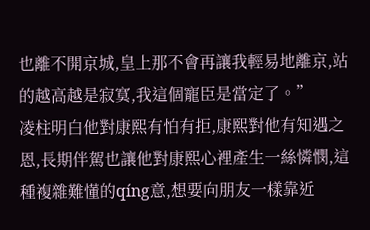也離不開京城,皇上那不會再讓我輕易地離京,站的越高越是寂寞,我這個寵臣是當定了。”
凌柱明白他對康熙有怕有拒,康熙對他有知遇之恩,長期伴駕也讓他對康熙心裡產生一絲憐憫,這種複雜難懂的qíng意,想要向朋友一樣靠近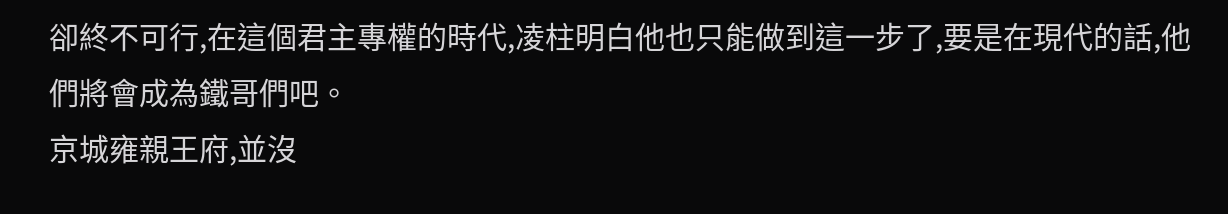卻終不可行,在這個君主專權的時代,凌柱明白他也只能做到這一步了,要是在現代的話,他們將會成為鐵哥們吧。
京城雍親王府,並沒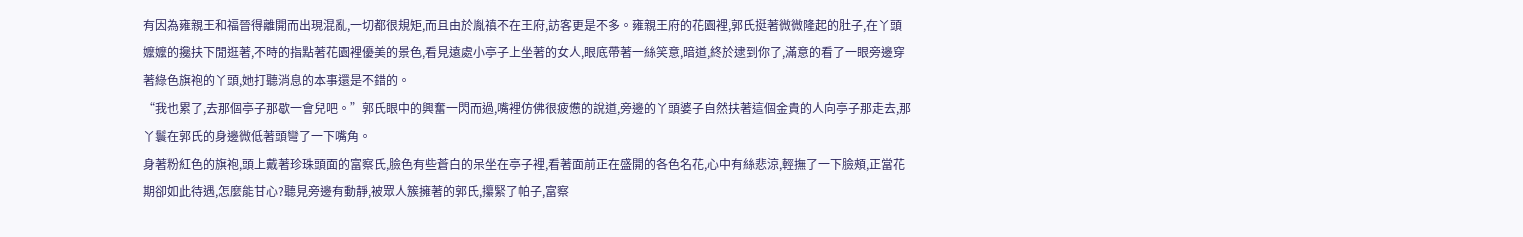有因為雍親王和福晉得離開而出現混亂,一切都很規矩,而且由於胤禛不在王府,訪客更是不多。雍親王府的花園裡,郭氏挺著微微隆起的肚子,在丫頭嬤嬤的攙扶下閒逛著,不時的指點著花園裡優美的景色,看見遠處小亭子上坐著的女人,眼底帶著一絲笑意,暗道,終於逮到你了,滿意的看了一眼旁邊穿著綠色旗袍的丫頭,她打聽消息的本事還是不錯的。
“我也累了,去那個亭子那歇一會兒吧。”郭氏眼中的興奮一閃而過,嘴裡仿佛很疲憊的說道,旁邊的丫頭婆子自然扶著這個金貴的人向亭子那走去,那丫鬟在郭氏的身邊微低著頭彎了一下嘴角。
身著粉紅色的旗袍,頭上戴著珍珠頭面的富察氏,臉色有些蒼白的呆坐在亭子裡,看著面前正在盛開的各色名花,心中有絲悲涼,輕撫了一下臉頰,正當花期卻如此待遇,怎麼能甘心?聽見旁邊有動靜,被眾人簇擁著的郭氏,攥緊了帕子,富察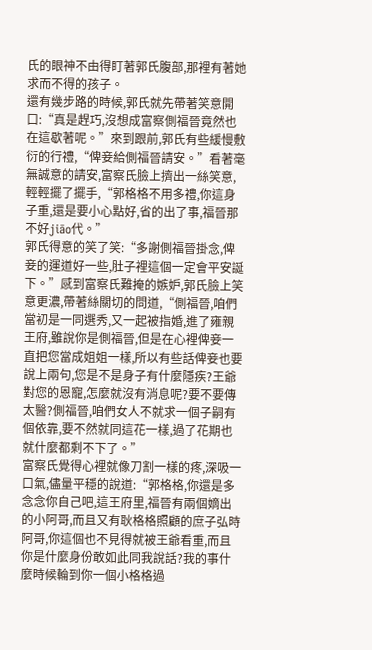氏的眼神不由得盯著郭氏腹部,那裡有著她求而不得的孩子。
還有幾步路的時候,郭氏就先帶著笑意開口:“真是趕巧,沒想成富察側福晉竟然也在這歇著呢。”來到跟前,郭氏有些緩慢敷衍的行禮,“俾妾給側福晉請安。”看著毫無誠意的請安,富察氏臉上擠出一絲笑意,輕輕擺了擺手,“郭格格不用多禮,你這身子重,還是要小心點好,省的出了事,福晉那不好jiāo代。”
郭氏得意的笑了笑:“多謝側福晉掛念,俾妾的運道好一些,肚子裡這個一定會平安誕下。”感到富察氏難掩的嫉妒,郭氏臉上笑意更濃,帶著絲關切的問道,“側福晉,咱們當初是一同選秀,又一起被指婚,進了雍親王府,雖說你是側福晉,但是在心裡俾妾一直把您當成姐姐一樣,所以有些話俾妾也要說上兩句,您是不是身子有什麼隱疾?王爺對您的恩寵,怎麼就沒有消息呢?要不要傳太醫?側福晉,咱們女人不就求一個子嗣有個依靠,要不然就同這花一樣,過了花期也就什麼都剩不下了。”
富察氏覺得心裡就像刀割一樣的疼,深吸一口氣,儘量平穩的說道:“郭格格,你還是多念念你自己吧,這王府里,福晉有兩個嫡出的小阿哥,而且又有耿格格照顧的庶子弘時阿哥,你這個也不見得就被王爺看重,而且你是什麼身份敢如此同我說話?我的事什麼時候輪到你一個小格格過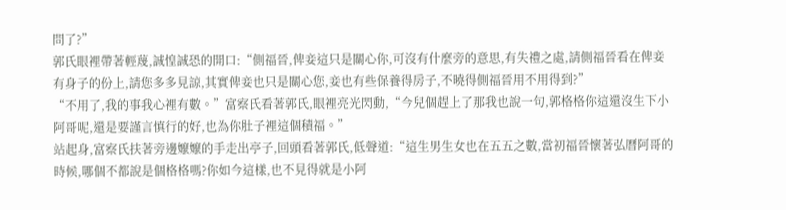問了?”
郭氏眼裡帶著輕蔑,誠惶誠恐的開口:“側福晉,俾妾這只是關心你,可沒有什麼旁的意思,有失禮之處,請側福晉看在俾妾有身子的份上,請您多多見諒,其實俾妾也只是關心您,妾也有些保養得房子,不曉得側福晉用不用得到?”
“不用了,我的事我心裡有數。”富察氏看著郭氏,眼裡亮光閃動,“今兒個趕上了那我也說一句,郭格格你這還沒生下小阿哥呢,還是要謹言慎行的好,也為你肚子裡這個積福。”
站起身,富察氏扶著旁邊嬤嬤的手走出亭子,回頭看著郭氏,低聲道:“這生男生女也在五五之數,當初福晉懷著弘曆阿哥的時候,哪個不都說是個格格嗎?你如今這樣,也不見得就是小阿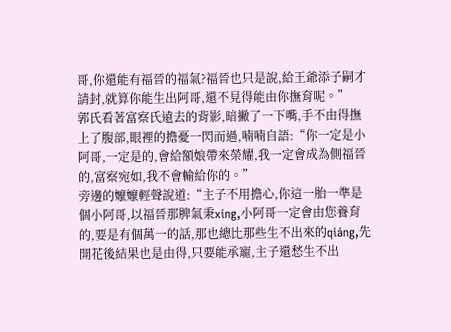哥,你還能有福晉的福氣?福晉也只是說,給王爺添子嗣才請封,就算你能生出阿哥,還不見得能由你撫育呢。”
郭氏看著富察氏遠去的背影,暗撇了一下嘴,手不由得撫上了腹部,眼裡的擔憂一閃而過,喃喃自語:“你一定是小阿哥,一定是的,會給額娘帶來榮耀,我一定會成為側福晉的,富察宛如,我不會輸給你的。”
旁邊的嬤嬤輕聲說道:“主子不用擔心,你這一胎一準是個小阿哥,以福晉那脾氣秉xing,小阿哥一定會由您養育的,要是有個萬一的話,那也總比那些生不出來的qiáng,先開花後結果也是由得,只要能承寵,主子還愁生不出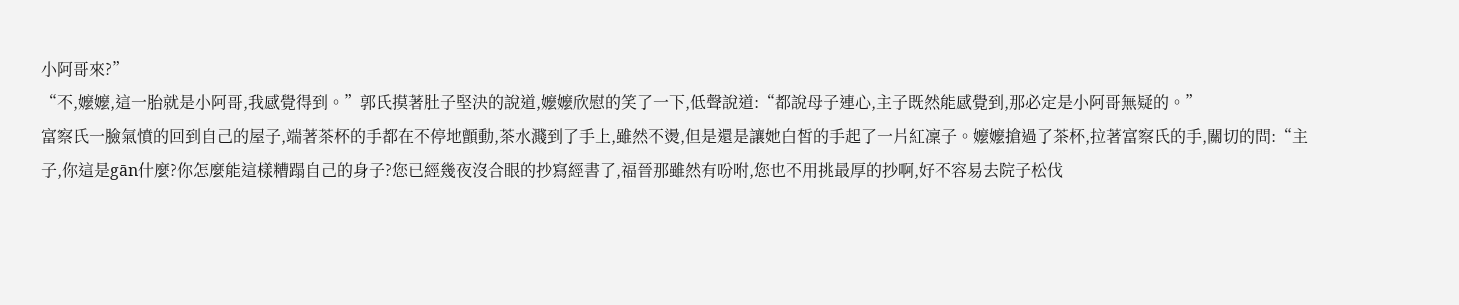小阿哥來?”
“不,嬤嬤,這一胎就是小阿哥,我感覺得到。”郭氏摸著肚子堅決的說道,嬤嬤欣慰的笑了一下,低聲說道:“都說母子連心,主子既然能感覺到,那必定是小阿哥無疑的。”
富察氏一臉氣憤的回到自己的屋子,端著茶杯的手都在不停地顫動,茶水濺到了手上,雖然不燙,但是還是讓她白皙的手起了一片紅凜子。嬤嬤搶過了茶杯,拉著富察氏的手,關切的問:“主子,你這是gān什麼?你怎麼能這樣糟蹋自己的身子?您已經幾夜沒合眼的抄寫經書了,福晉那雖然有吩咐,您也不用挑最厚的抄啊,好不容易去院子松伐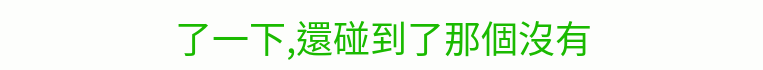了一下,還碰到了那個沒有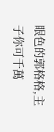眼色的郭格格,主子你可千萬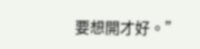要想開才好。”